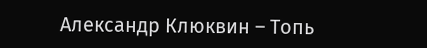Александр Клюквин – Топь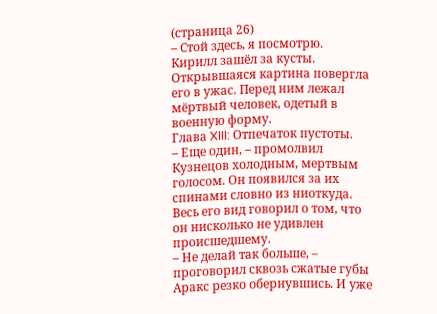(страница 26)
– Стой здесь, я посмотрю.
Кирилл зашёл за кусты. Открывшаяся картина повергла его в ужас. Перед ним лежал мёртвый человек, одетый в военную форму.
Глава XIII: Отпечаток пустоты.
– Еще один, – промолвил Кузнецов холодным, мертвым голосом. Он появился за их спинами словно из ниоткуда. Весь его вид говорил о том, что он нисколько не удивлен происшедшему.
– Не делай так больше, – проговорил сквозь сжатые губы Аракс резко обернувшись. И уже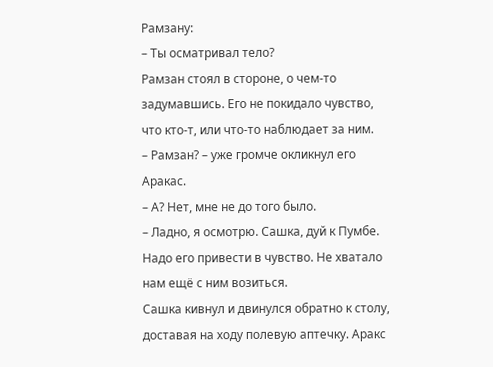Рамзану:
– Ты осматривал тело?
Рамзан стоял в стороне, о чем-то задумавшись. Его не покидало чувство, что кто-т, или что-то наблюдает за ним.
– Рамзан? – уже громче окликнул его Аракас.
– А? Нет, мне не до того было.
– Ладно, я осмотрю. Сашка, дуй к Пумбе. Надо его привести в чувство. Не хватало нам ещё с ним возиться.
Сашка кивнул и двинулся обратно к столу, доставая на ходу полевую аптечку. Аракс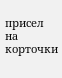присел на корточки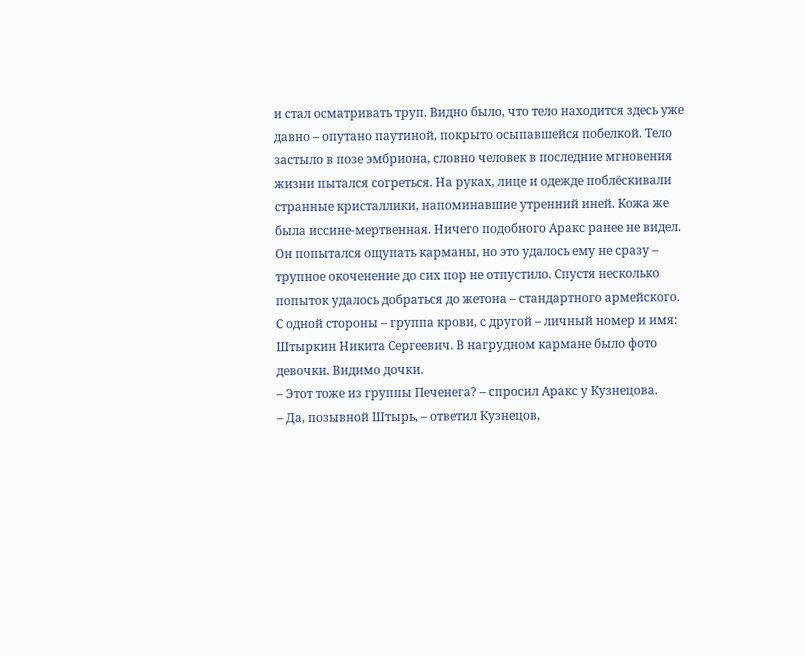и стал осматривать труп. Видно было, что тело находится здесь уже давно – опутано паутиной, покрыто осыпавшейся побелкой. Тело застыло в позе эмбриона, словно человек в последние мгновения жизни пытался согреться. На руках, лице и одежде поблёскивали странные кристаллики, напоминавшие утренний иней. Кожа же была иссине-мертвенная. Ничего подобного Аракс ранее не видел. Он попытался ощупать карманы, но это удалось ему не сразу – трупное окоченение до сих пор не отпустило. Спустя несколько попыток удалось добраться до жетона – стандартного армейского. С одной стороны – группа крови, с другой – личный номер и имя: Штыркин Никита Сергеевич. В нагрудном кармане было фото девочки. Видимо дочки.
– Этот тоже из группы Печенега? – спросил Аракс у Кузнецова.
– Да, позывной Штырь, – ответил Кузнецов,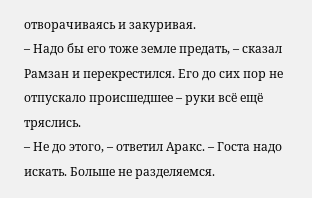отворачиваясь и закуривая.
– Надо бы его тоже земле предать, – сказал Рамзан и перекрестился. Его до сих пор не отпускало происшедшее – руки всё ещё тряслись.
– Не до этого, – ответил Аракс. – Госта надо искать. Больше не разделяемся.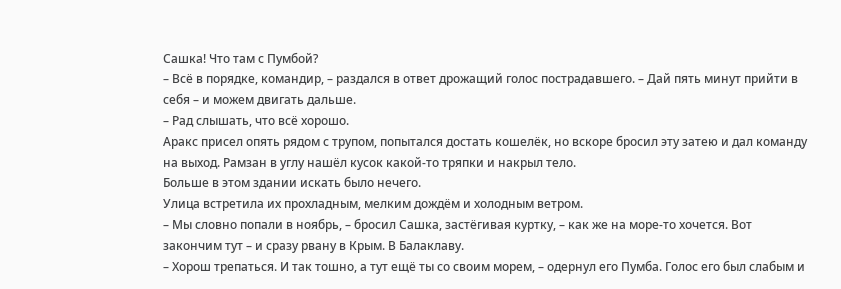Сашка! Что там с Пумбой?
– Всё в порядке, командир, – раздался в ответ дрожащий голос пострадавшего. – Дай пять минут прийти в себя – и можем двигать дальше.
– Рад слышать, что всё хорошо.
Аракс присел опять рядом с трупом, попытался достать кошелёк, но вскоре бросил эту затею и дал команду на выход. Рамзан в углу нашёл кусок какой-то тряпки и накрыл тело.
Больше в этом здании искать было нечего.
Улица встретила их прохладным, мелким дождём и холодным ветром.
– Мы словно попали в ноябрь, – бросил Сашка, застёгивая куртку, – как же на море-то хочется. Вот закончим тут – и сразу рвану в Крым. В Балаклаву.
– Хорош трепаться. И так тошно, а тут ещё ты со своим морем, – одернул его Пумба. Голос его был слабым и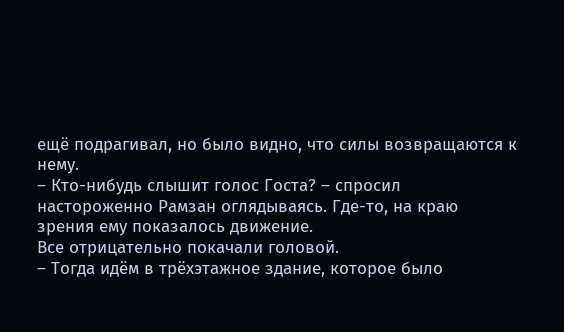ещё подрагивал, но было видно, что силы возвращаются к нему.
– Кто-нибудь слышит голос Госта? – спросил настороженно Рамзан оглядываясь. Где-то, на краю зрения ему показалось движение.
Все отрицательно покачали головой.
– Тогда идём в трёхэтажное здание, которое было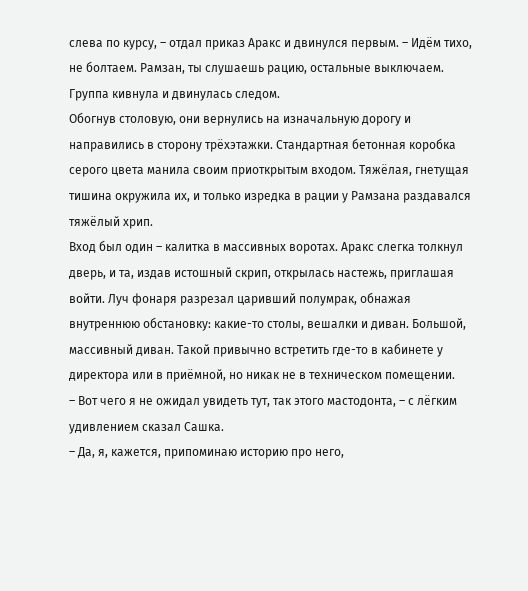слева по курсу, – отдал приказ Аракс и двинулся первым. – Идём тихо, не болтаем. Рамзан, ты слушаешь рацию, остальные выключаем.
Группа кивнула и двинулась следом.
Обогнув столовую, они вернулись на изначальную дорогу и направились в сторону трёхэтажки. Стандартная бетонная коробка серого цвета манила своим приоткрытым входом. Тяжёлая, гнетущая тишина окружила их, и только изредка в рации у Рамзана раздавался тяжёлый хрип.
Вход был один – калитка в массивных воротах. Аракс слегка толкнул дверь, и та, издав истошный скрип, открылась настежь, приглашая войти. Луч фонаря разрезал царивший полумрак, обнажая внутреннюю обстановку: какие-то столы, вешалки и диван. Большой, массивный диван. Такой привычно встретить где-то в кабинете у директора или в приёмной, но никак не в техническом помещении.
– Вот чего я не ожидал увидеть тут, так этого мастодонта, – с лёгким удивлением сказал Сашка.
– Да, я, кажется, припоминаю историю про него,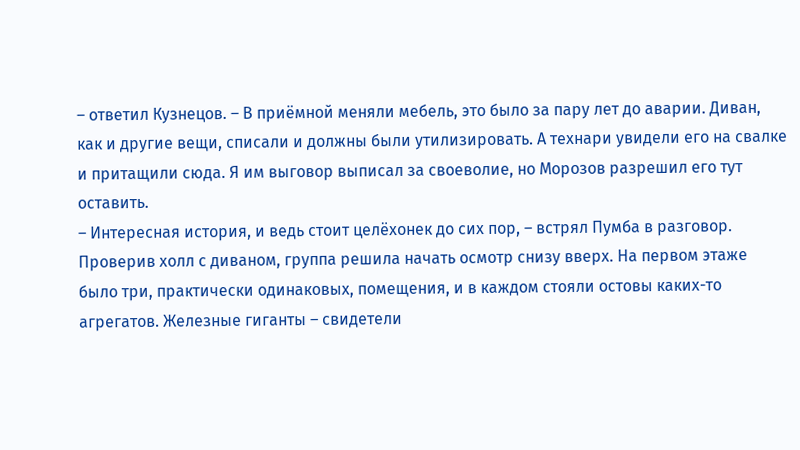– ответил Кузнецов. – В приёмной меняли мебель, это было за пару лет до аварии. Диван, как и другие вещи, списали и должны были утилизировать. А технари увидели его на свалке и притащили сюда. Я им выговор выписал за своеволие, но Морозов разрешил его тут оставить.
– Интересная история, и ведь стоит целёхонек до сих пор, – встрял Пумба в разговор.
Проверив холл с диваном, группа решила начать осмотр снизу вверх. На первом этаже было три, практически одинаковых, помещения, и в каждом стояли остовы каких-то агрегатов. Железные гиганты – свидетели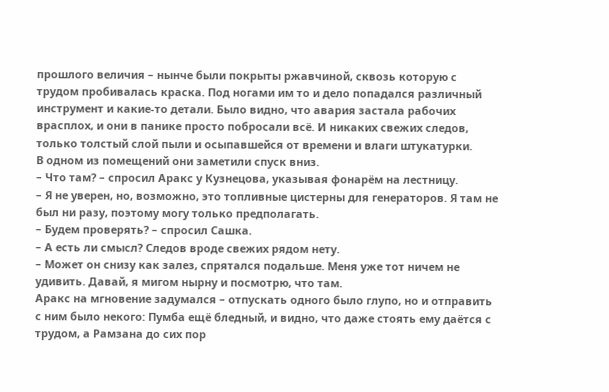прошлого величия – нынче были покрыты ржавчиной, сквозь которую с трудом пробивалась краска. Под ногами им то и дело попадался различный инструмент и какие-то детали. Было видно, что авария застала рабочих врасплох, и они в панике просто побросали всё. И никаких свежих следов, только толстый слой пыли и осыпавшейся от времени и влаги штукатурки.
В одном из помещений они заметили спуск вниз.
– Что там? – спросил Аракс у Кузнецова, указывая фонарём на лестницу.
– Я не уверен, но, возможно, это топливные цистерны для генераторов. Я там не был ни разу, поэтому могу только предполагать.
– Будем проверять? – спросил Сашка.
– А есть ли смысл? Следов вроде свежих рядом нету.
– Может он снизу как залез, спрятался подальше. Меня уже тот ничем не удивить. Давай, я мигом нырну и посмотрю, что там.
Аракс на мгновение задумался – отпускать одного было глупо, но и отправить с ним было некого: Пумба ещё бледный, и видно, что даже стоять ему даётся с трудом, а Рамзана до сих пор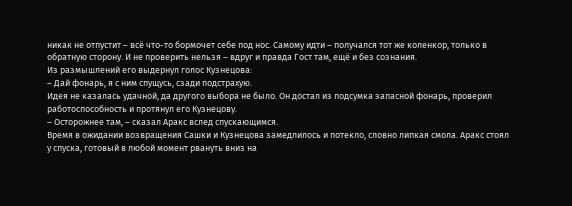никак не отпустит – всё что-то бормочет себе под нос. Самому идти – получался тот же коленкор, только в обратную сторону. И не проверить нельзя – вдруг и правда Гост там, ещё и без сознания.
Из размышлений его выдернул голос Кузнецова:
– Дай фонарь, я с ним спущусь, сзади подстрахую.
Идея не казалась удачной, да другого выбора не было. Он достал из подсумка запасной фонарь, проверил работоспособность и протянул его Кузнецову.
– Осторожнее там, – сказал Аракс вслед спускающимся.
Время в ожидании возвращения Сашки и Кузнецова замедлилось и потекло, словно липкая смола. Аракс стоял у спуска, готовый в любой момент рвануть вниз на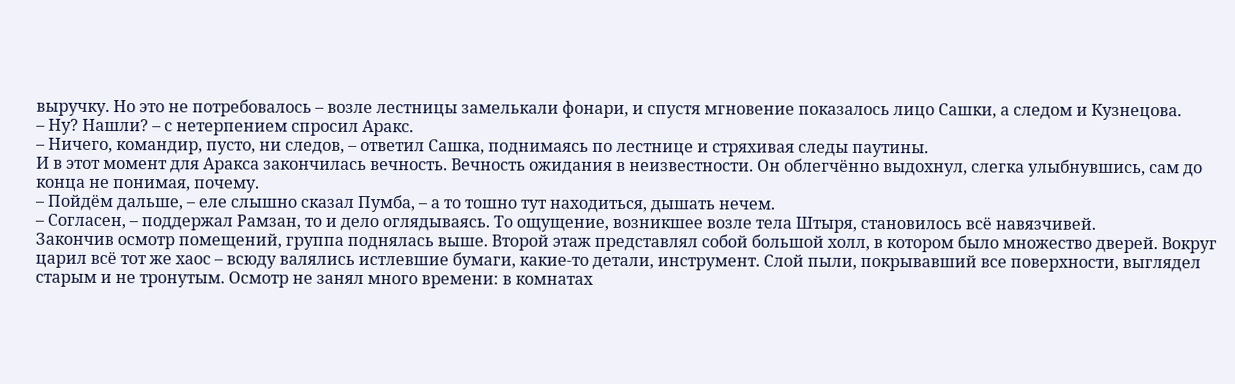выручку. Но это не потребовалось – возле лестницы замелькали фонари, и спустя мгновение показалось лицо Сашки, а следом и Кузнецова.
– Ну? Нашли? – с нетерпением спросил Аракс.
– Ничего, командир, пусто, ни следов, – ответил Сашка, поднимаясь по лестнице и стряхивая следы паутины.
И в этот момент для Аракса закончилась вечность. Вечность ожидания в неизвестности. Он облегчённо выдохнул, слегка улыбнувшись, сам до конца не понимая, почему.
– Пойдём дальше, – еле слышно сказал Пумба, – а то тошно тут находиться, дышать нечем.
– Согласен, – поддержал Рамзан, то и дело оглядываясь. То ощущение, возникшее возле тела Штыря, становилось всё навязчивей.
Закончив осмотр помещений, группа поднялась выше. Второй этаж представлял собой большой холл, в котором было множество дверей. Вокруг царил всё тот же хаос – всюду валялись истлевшие бумаги, какие-то детали, инструмент. Слой пыли, покрывавший все поверхности, выглядел старым и не тронутым. Осмотр не занял много времени: в комнатах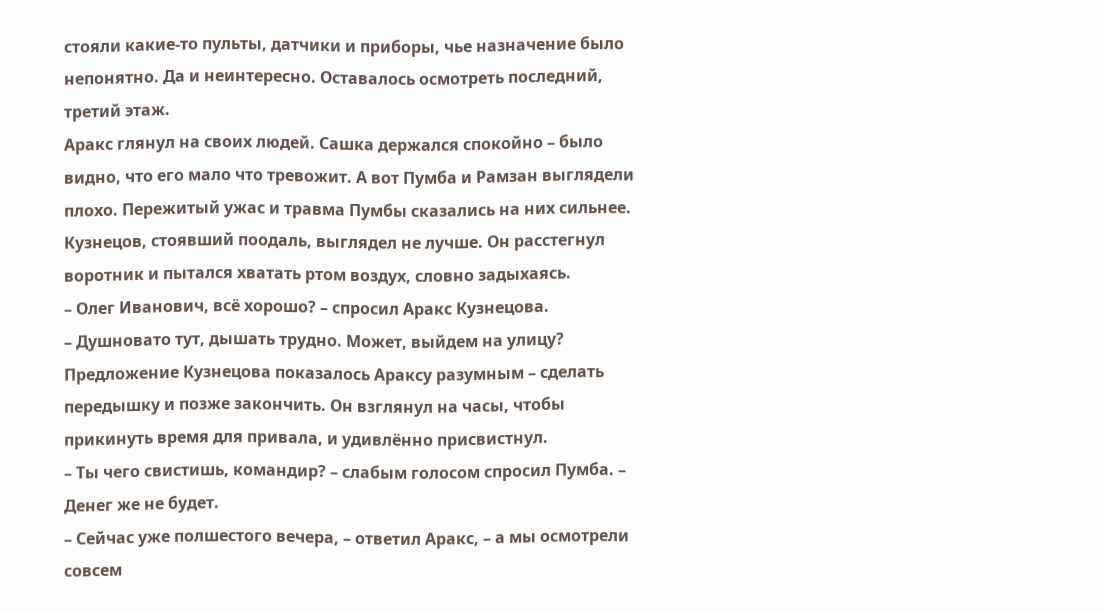стояли какие-то пульты, датчики и приборы, чье назначение было непонятно. Да и неинтересно. Оставалось осмотреть последний, третий этаж.
Аракс глянул на своих людей. Сашка держался спокойно – было видно, что его мало что тревожит. А вот Пумба и Рамзан выглядели плохо. Пережитый ужас и травма Пумбы сказались на них сильнее. Кузнецов, стоявший поодаль, выглядел не лучше. Он расстегнул воротник и пытался хватать ртом воздух, словно задыхаясь.
– Олег Иванович, всё хорошо? – спросил Аракс Кузнецова.
– Душновато тут, дышать трудно. Может, выйдем на улицу?
Предложение Кузнецова показалось Араксу разумным – сделать передышку и позже закончить. Он взглянул на часы, чтобы прикинуть время для привала, и удивлённо присвистнул.
– Ты чего свистишь, командир? – слабым голосом спросил Пумба. – Денег же не будет.
– Сейчас уже полшестого вечера, – ответил Аракс, – а мы осмотрели совсем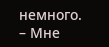немного.
– Мне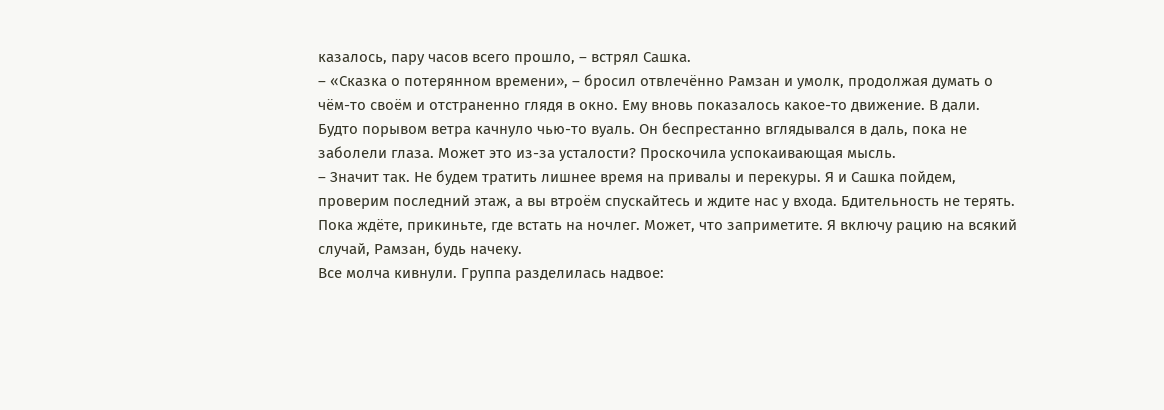казалось, пару часов всего прошло, – встрял Сашка.
– «Сказка о потерянном времени», – бросил отвлечённо Рамзан и умолк, продолжая думать о чём-то своём и отстраненно глядя в окно. Ему вновь показалось какое-то движение. В дали. Будто порывом ветра качнуло чью-то вуаль. Он беспрестанно вглядывался в даль, пока не заболели глаза. Может это из-за усталости? Проскочила успокаивающая мысль.
– Значит так. Не будем тратить лишнее время на привалы и перекуры. Я и Сашка пойдем, проверим последний этаж, а вы втроём спускайтесь и ждите нас у входа. Бдительность не терять. Пока ждёте, прикиньте, где встать на ночлег. Может, что заприметите. Я включу рацию на всякий случай, Рамзан, будь начеку.
Все молча кивнули. Группа разделилась надвое: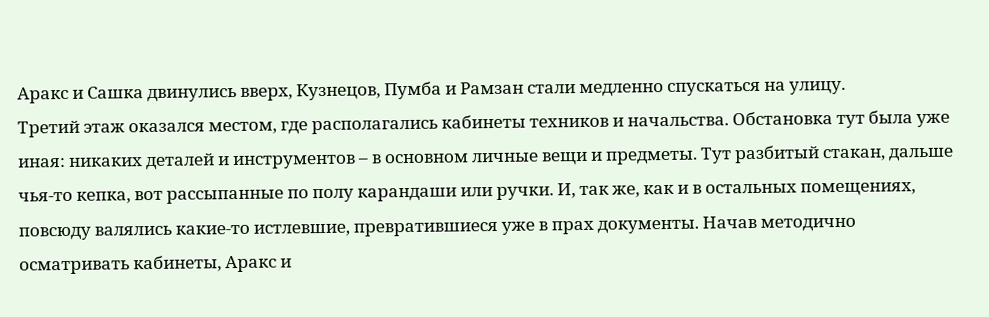Аракс и Сашка двинулись вверх, Кузнецов, Пумба и Рамзан стали медленно спускаться на улицу.
Третий этаж оказался местом, где располагались кабинеты техников и начальства. Обстановка тут была уже иная: никаких деталей и инструментов – в основном личные вещи и предметы. Тут разбитый стакан, дальше чья-то кепка, вот рассыпанные по полу карандаши или ручки. И, так же, как и в остальных помещениях, повсюду валялись какие-то истлевшие, превратившиеся уже в прах документы. Начав методично осматривать кабинеты, Аракс и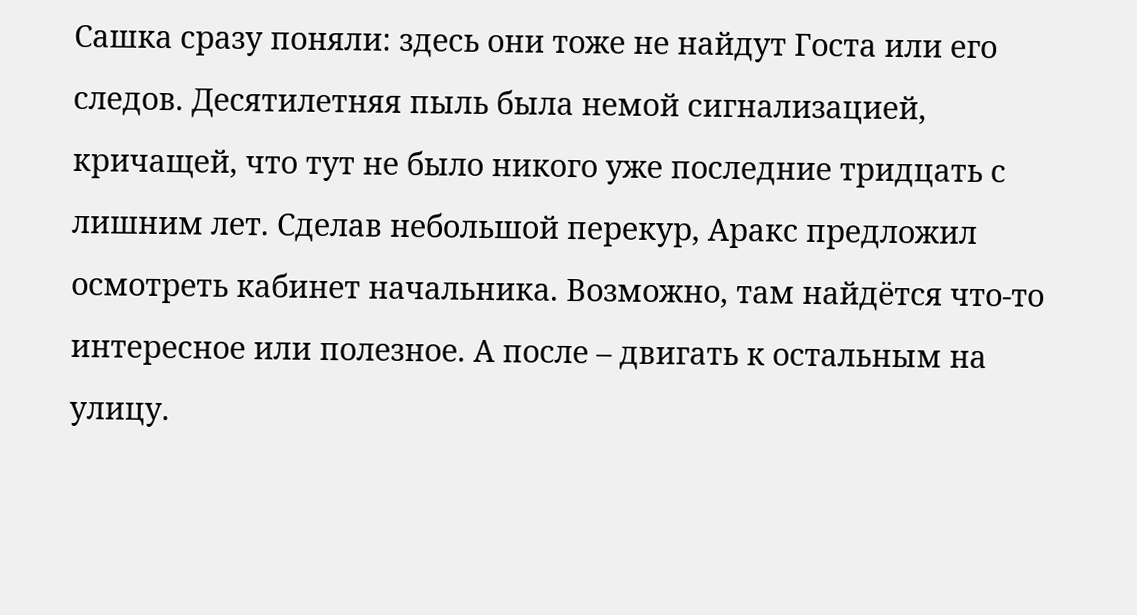Сашка сразу поняли: здесь они тоже не найдут Госта или его следов. Десятилетняя пыль была немой сигнализацией, кричащей, что тут не было никого уже последние тридцать с лишним лет. Сделав небольшой перекур, Аракс предложил осмотреть кабинет начальника. Возможно, там найдётся что-то интересное или полезное. А после – двигать к остальным на улицу.